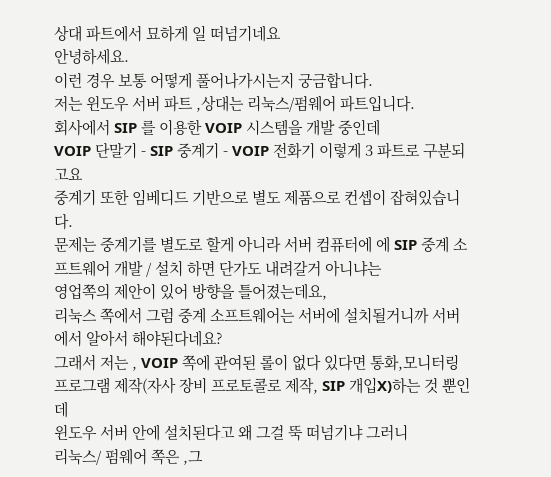상대 파트에서 묘하게 일 떠넘기네요
안녕하세요.
이런 경우 보통 어떻게 풀어나가시는지 궁금합니다.
저는 윈도우 서버 파트 ,상대는 리눅스/펌웨어 파트입니다.
회사에서 SIP 를 이용한 VOIP 시스템을 개발 중인데
VOIP 단말기 - SIP 중계기 - VOIP 전화기 이렇게 3 파트로 구분되고요
중계기 또한 임베디드 기반으로 별도 제품으로 컨셉이 잡혀있습니다.
문제는 중계기를 별도로 할게 아니라 서버 컴퓨터에 에 SIP 중계 소프트웨어 개발 / 설치 하면 단가도 내려갈거 아니냐는
영업쪽의 제안이 있어 방향을 틀어졌는데요,
리눅스 쪽에서 그럼 중계 소프트웨어는 서버에 설치될거니까 서버에서 알아서 해야된다네요?
그래서 저는 , VOIP 쪽에 관여된 롤이 없다 있다면 통화,모니터링 프로그램 제작(자사 장비 프로토콜로 제작, SIP 개입X)하는 것 뿐인데
윈도우 서버 안에 설치된다고 왜 그걸 뚝 떠넘기냐 그러니
리눅스/ 펌웨어 쪽은 ,그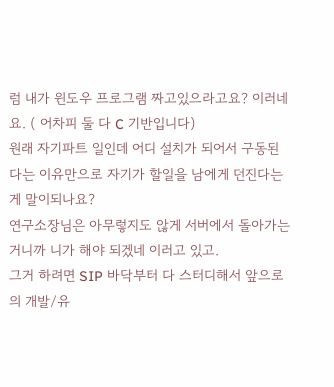럼 내가 윈도우 프로그램 짜고있으라고요? 이러네요. ( 어차피 둘 다 C 기반입니다)
원래 자기파트 일인데 어디 설치가 되어서 구동된다는 이유만으로 자기가 할일을 남에게 던진다는게 말이되나요?
연구소장님은 아무렇지도 않게 서버에서 돌아가는거니까 니가 해야 되겠네 이러고 있고.
그거 하려면 SIP 바닥부터 다 스터디해서 앞으로의 개발/유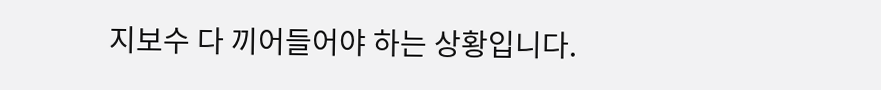지보수 다 끼어들어야 하는 상황입니다.